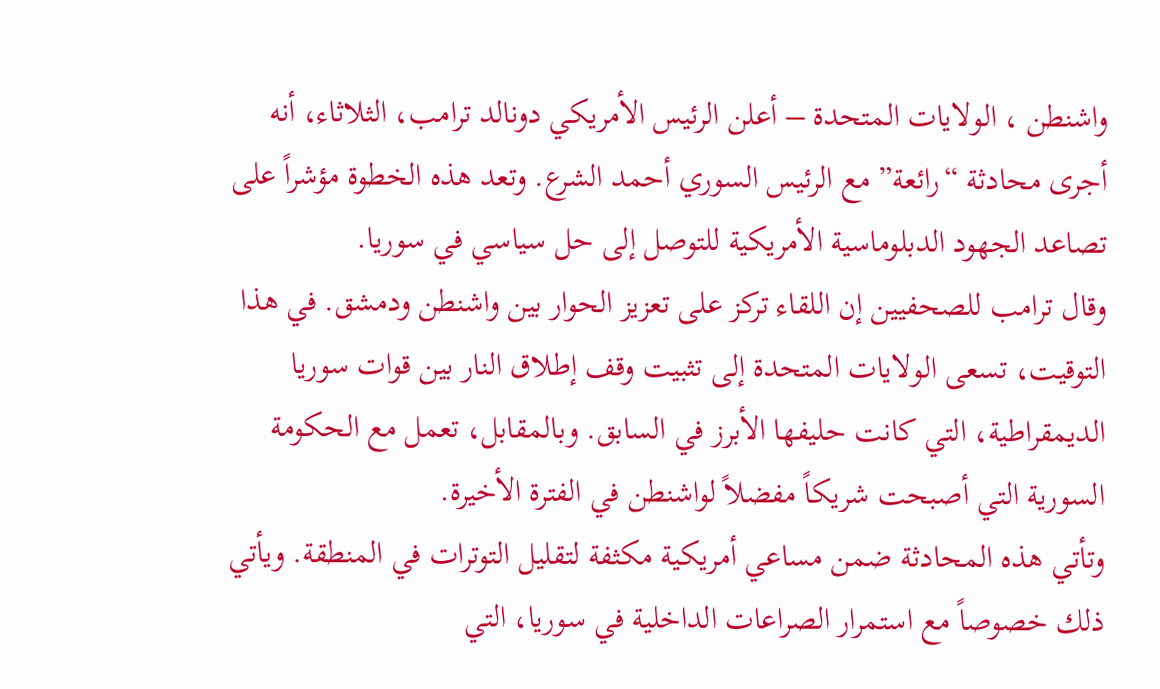واشنطن ، الولايات المتحدة – أعلن الرئيس الأمريكي دونالد ترامب، الثلاثاء، أنه أجرى محادثة “رائعة” مع الرئيس السوري أحمد الشرع. وتعد هذه الخطوة مؤشراً على تصاعد الجهود الدبلوماسية الأمريكية للتوصل إلى حل سياسي في سوريا.
وقال ترامب للصحفيين إن اللقاء تركز على تعزيز الحوار بين واشنطن ودمشق. في هذا التوقيت، تسعى الولايات المتحدة إلى تثبيت وقف إطلاق النار بين قوات سوريا الديمقراطية، التي كانت حليفها الأبرز في السابق. وبالمقابل، تعمل مع الحكومة السورية التي أصبحت شريكاً مفضلاً لواشنطن في الفترة الأخيرة.
وتأتي هذه المحادثة ضمن مساعي أمريكية مكثفة لتقليل التوترات في المنطقة. ويأتي ذلك خصوصاً مع استمرار الصراعات الداخلية في سوريا، التي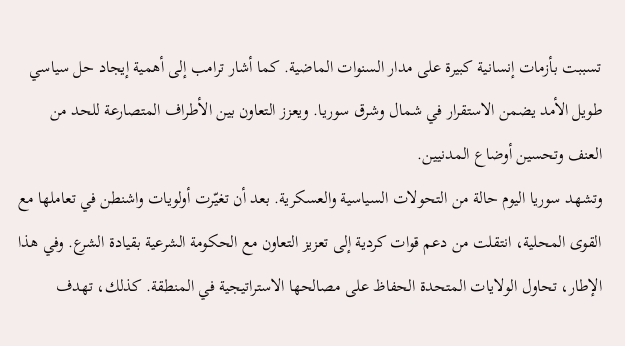تسببت بأزمات إنسانية كبيرة على مدار السنوات الماضية. كما أشار ترامب إلى أهمية إيجاد حل سياسي طويل الأمد يضمن الاستقرار في شمال وشرق سوريا. ويعزز التعاون بين الأطراف المتصارعة للحد من العنف وتحسين أوضاع المدنيين.
وتشهد سوريا اليوم حالة من التحولات السياسية والعسكرية. بعد أن تغيّرت أولويات واشنطن في تعاملها مع القوى المحلية، انتقلت من دعم قوات كردية إلى تعزيز التعاون مع الحكومة الشرعية بقيادة الشرع. وفي هذا الإطار، تحاول الولايات المتحدة الحفاظ على مصالحها الاستراتيجية في المنطقة. كذلك، تهدف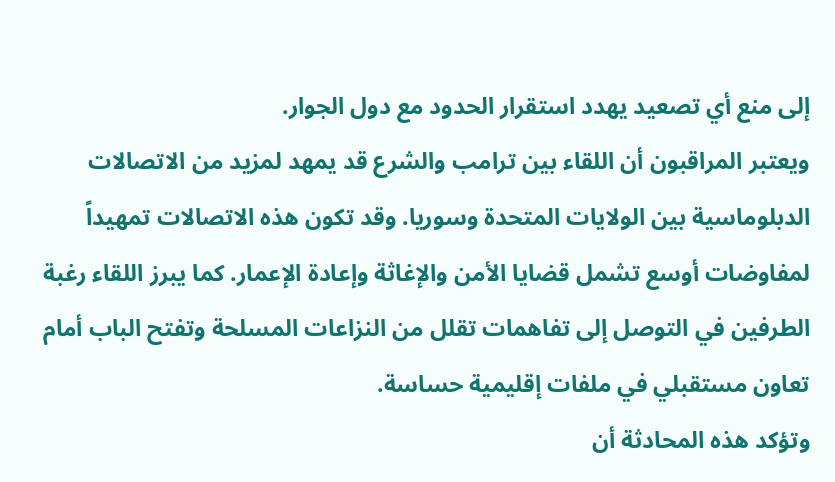إلى منع أي تصعيد يهدد استقرار الحدود مع دول الجوار.
ويعتبر المراقبون أن اللقاء بين ترامب والشرع قد يمهد لمزيد من الاتصالات الدبلوماسية بين الولايات المتحدة وسوريا. وقد تكون هذه الاتصالات تمهيداً لمفاوضات أوسع تشمل قضايا الأمن والإغاثة وإعادة الإعمار. كما يبرز اللقاء رغبة الطرفين في التوصل إلى تفاهمات تقلل من النزاعات المسلحة وتفتح الباب أمام تعاون مستقبلي في ملفات إقليمية حساسة.
وتؤكد هذه المحادثة أن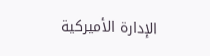الإدارة الأميركية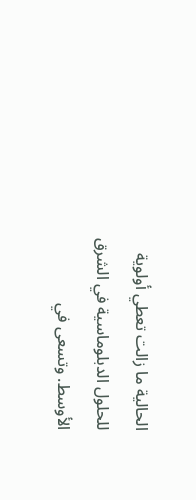الحالية ما زالت تعطي أولوية للحلول الدبلوماسية في الشرق الأوسط. وتسعى في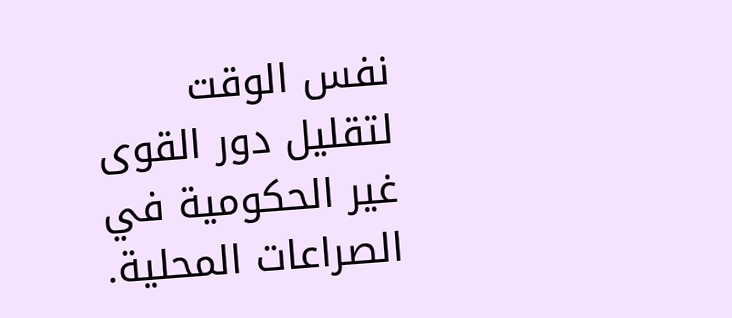نفس الوقت لتقليل دور القوى غير الحكومية في الصراعات المحلية.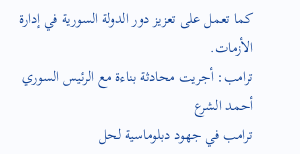كما تعمل على تعزيز دور الدولة السورية في إدارة الأزمات.
ترامب: أجريت محادثة بناءة مع الرئيس السوري أحمد الشرع
ترامب في جهود دبلوماسية لحل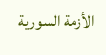الأزمة السورية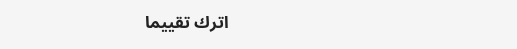اترك تقييما